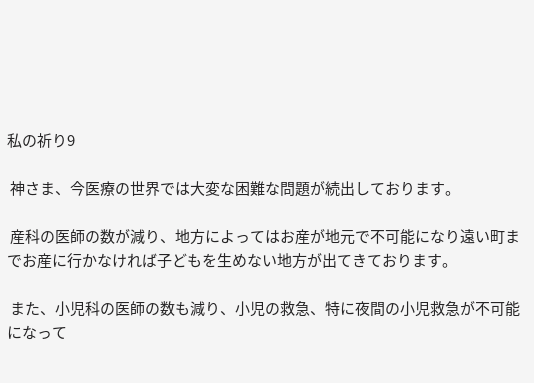私の祈り9

 神さま、今医療の世界では大変な困難な問題が続出しております。

 産科の医師の数が減り、地方によってはお産が地元で不可能になり遠い町までお産に行かなければ子どもを生めない地方が出てきております。

 また、小児科の医師の数も減り、小児の救急、特に夜間の小児救急が不可能になって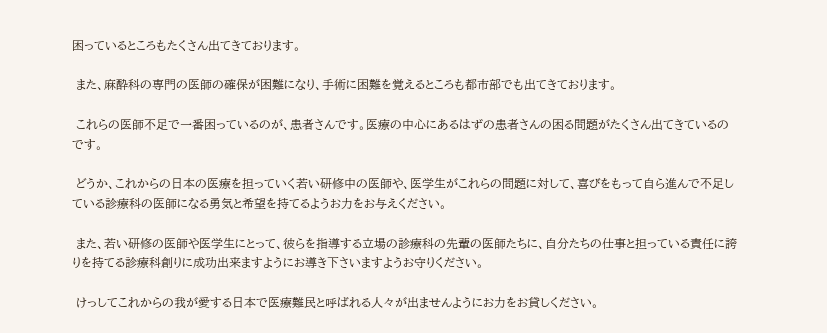困っているところもたくさん出てきております。

 また、麻酔科の専門の医師の確保が困難になり、手術に困難を覚えるところも都市部でも出てきております。

 これらの医師不足で一番困っているのが、患者さんです。医療の中心にあるはずの患者さんの困る問題がたくさん出てきているのです。

 どうか、これからの日本の医療を担っていく若い研修中の医師や、医学生がこれらの問題に対して、喜びをもって自ら進んで不足している診療科の医師になる勇気と希望を持てるようお力をお与えください。

 また、若い研修の医師や医学生にとって、彼らを指導する立場の診療科の先輩の医師たちに、自分たちの仕事と担っている責任に誇りを持てる診療科創りに成功出来ますようにお導き下さいますようお守りください。

 けっしてこれからの我が愛する日本で医療難民と呼ばれる人々が出ませんようにお力をお貸しください。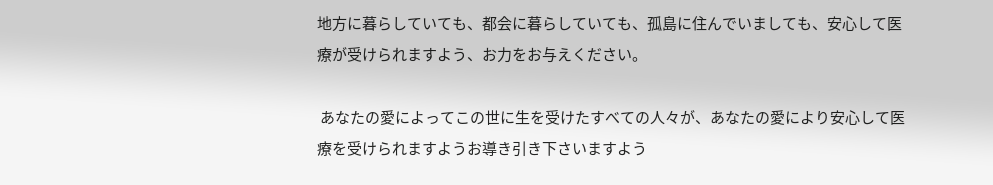地方に暮らしていても、都会に暮らしていても、孤島に住んでいましても、安心して医療が受けられますよう、お力をお与えください。

 あなたの愛によってこの世に生を受けたすべての人々が、あなたの愛により安心して医療を受けられますようお導き引き下さいますよう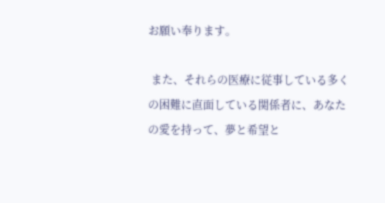お願い奉ります。

 また、それらの医療に従事している多くの困難に直面している関係者に、あなたの愛を持って、夢と希望と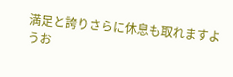満足と誇りさらに休息も取れますようお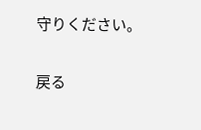守りください。

戻る